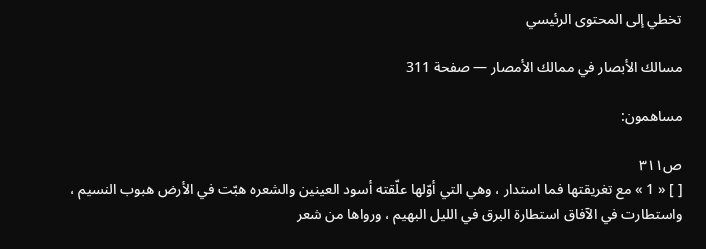تخطي إلى المحتوى الرئيسي

مسالك الأبصار في ممالك الأمصار — صفحة 311

مساهمون:

ص٣١١
[ ] « 1 » مع تغريقتها فما استدار ، وهي التي أوّلها علّقته أسود العينين والشعره هبّت في الأرض هبوب النسيم ، واستطارت في الآفاق استطارة البرق في الليل البهيم ، ورواها من شعر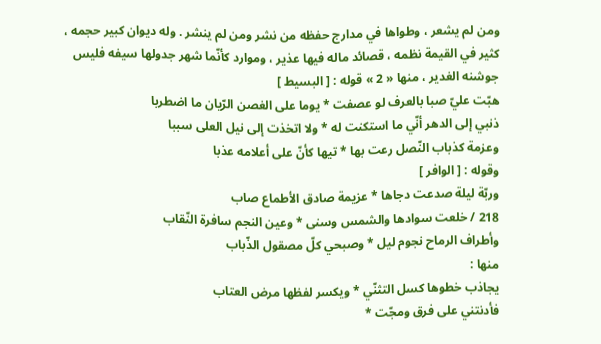ومن لم يشعر ، وطواها في مدارج حفظه من نشر ومن لم ينشر . وله ديوان كبير حجمه ، كثير في القيمة نظمه ، قصائد ماله فيها عذير ، وموارد كأنّما شهر جدولها سيفه فليس جوشنه الغدير ، منها « 2 » قوله : [ البسيط ]
هبّت عليّ صبا بالعرف لو عصفت * يوما على الغصن الرّيان ما اضطربا
ذنبي إلى الدهر أنّي ما استكنت له * ولا اتخذت إلى نيل العلى سببا
وعزمة كذباب النّصل رعت بها * تيها كأنّ على أعلامه عذبا
وقوله : [ الوافر ]
وربّة ليلة صدعت دجاها * عزيمة صادق الأطماع صاب
218 / خلعت سوادها والشمس وسنى * وعين النجم سافرة النّقاب
وأطراف الرماح نجوم ليل * وصبحي كلّ مصقول الذّباب
منها :
يجاذب خطوها كسل التثنّي * ويكسر لفظها مرض العتاب
فأدنتني على فرق ومجّت *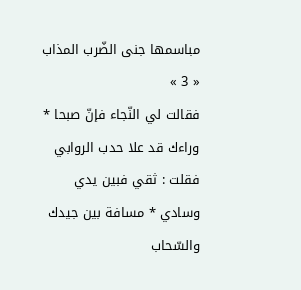مباسمها جنى الضّرب المذاب « 3 »
فقالت لي النّجاء فإنّ صبحا * وراءك قد علا حدب الروابي
فقلت : ثقي فبين يدي وسادي * مسافة بين جيدك والسّحاب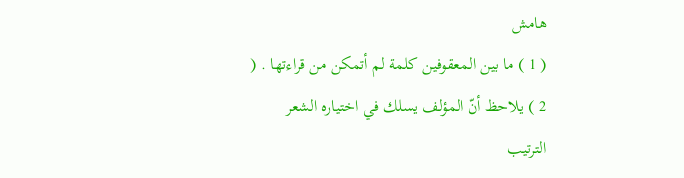هامش
( 1 ) ما بين المعقوفين كلمة لم أتمكن من قراءتها . ( 2 ) يلاحظ أنّ المؤلف يسلك في اختياره الشعر الترتيب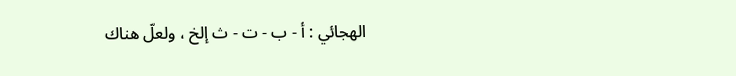الهجائي : أ - ب - ت - ث إلخ ، ولعلّ هناك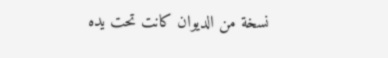نسخة من الديوان كانت تحت يده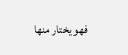فهو يختار منها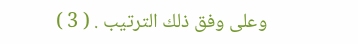وعلى وفق ذلك الترتيب . ( 3 )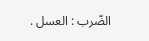الضّرب : العسل .